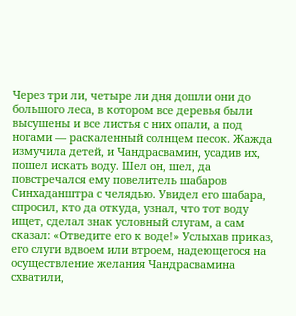Через три ли, четыре ли дня дошли они до большого леса, в котором все деревья были высушены и все листья с них опали, а под ногами — раскаленный солнцем песок. Жажда измучила детей, и Чандрасвамин, усадив их, пошел искать воду. Шел он, шел, да повстречался ему повелитель шабаров Синхаданштра с челядью. Увидел его шабара, спросил, кто да откуда, узнал, что тот воду ищет, сделал знак условный слугам, а сам сказал: «Отведите его к воде!» Услыхав приказ, его слуги вдвоем или втроем, надеющегося на осуществление желания Чандрасвамина схватили,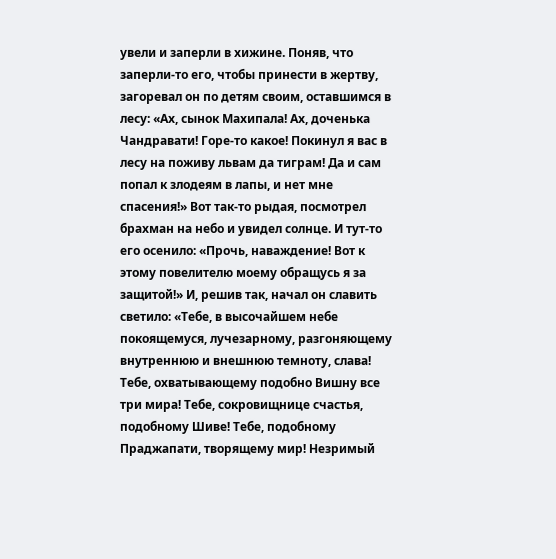увели и заперли в хижине. Поняв, что заперли-то его, чтобы принести в жертву, загоревал он по детям своим, оставшимся в лесу: «Ах, сынок Махипала! Ах, доченька Чандравати! Горе-то какое! Покинул я вас в лесу на поживу львам да тиграм! Да и сам попал к злодеям в лапы, и нет мне спасения!» Вот так-то рыдая, посмотрел брахман на небо и увидел солнце. И тут-то его осенило: «Прочь, наваждение! Вот к этому повелителю моему обращусь я за защитой!» И, решив так, начал он славить светило: «Тебе, в высочайшем небе покоящемуся, лучезарному, разгоняющему внутреннюю и внешнюю темноту, слава! Тебе, охватывающему подобно Вишну все три мира! Тебе, сокровищнице счастья, подобному Шиве! Тебе, подобному Праджапати, творящему мир! Незримый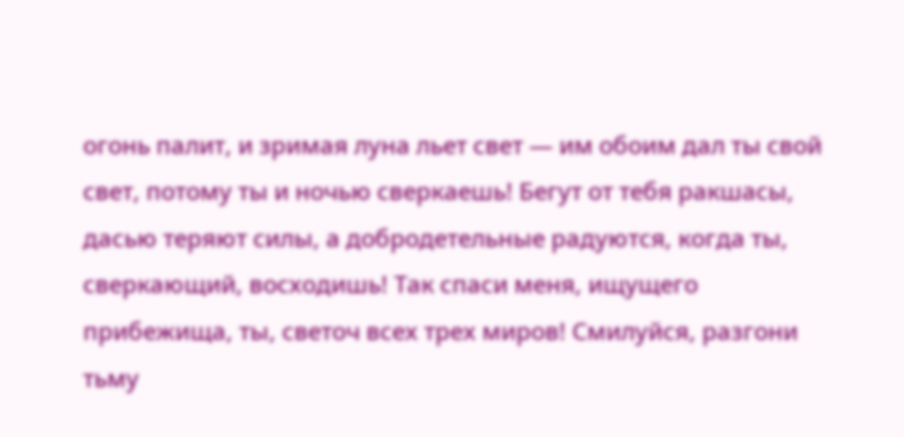огонь палит, и зримая луна льет свет — им обоим дал ты свой свет, потому ты и ночью сверкаешь! Бегут от тебя ракшасы, дасью теряют силы, а добродетельные радуются, когда ты, сверкающий, восходишь! Так спаси меня, ищущего прибежища, ты, светоч всех трех миров! Смилуйся, разгони тьму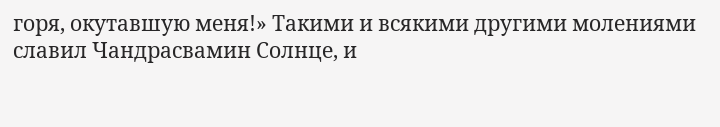горя, окутавшую меня!» Такими и всякими другими молениями славил Чандрасвамин Солнце, и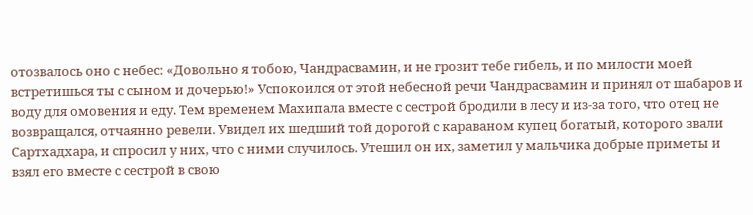отозвалось оно с небес: «Довольно я тобою, Чандрасвамин, и не грозит тебе гибель, и по милости моей встретишься ты с сыном и дочерью!» Успокоился от этой небесной речи Чандрасвамин и принял от шабаров и воду для омовения и еду. Тем временем Махипала вместе с сестрой бродили в лесу и из-за того, что отец не возвращался, отчаянно ревели. Увидел их шедший той дорогой с караваном купец богатый, которого звали Сартхадхара, и спросил у них, что с ними случилось. Утешил он их, заметил у мальчика добрые приметы и взял его вместе с сестрой в свою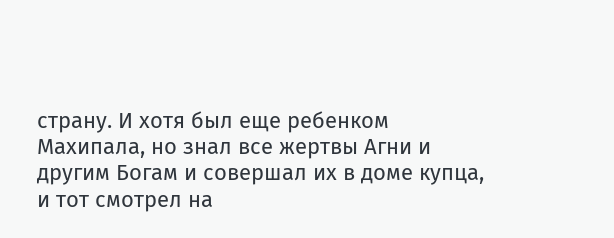страну. И хотя был еще ребенком Махипала, но знал все жертвы Агни и другим Богам и совершал их в доме купца, и тот смотрел на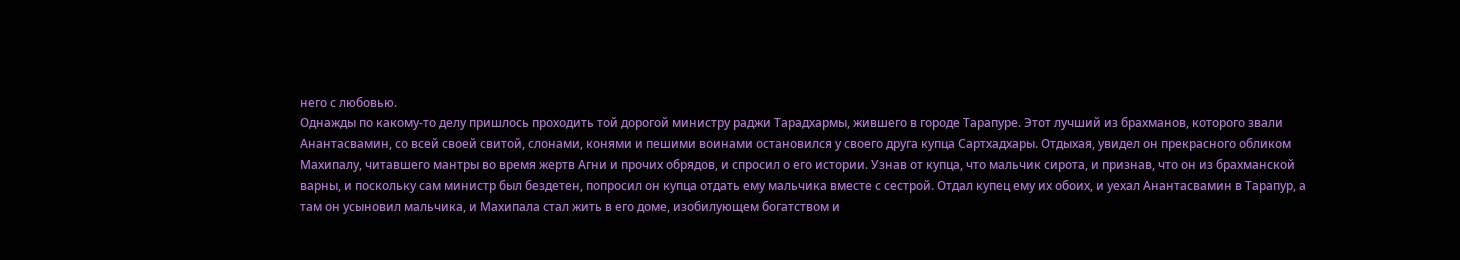него с любовью.
Однажды по какому-то делу пришлось проходить той дорогой министру раджи Тарадхармы, жившего в городе Тарапуре. Этот лучший из брахманов, которого звали Анантасвамин, со всей своей свитой, слонами, конями и пешими воинами остановился у своего друга купца Сартхадхары. Отдыхая, увидел он прекрасного обликом Махипалу, читавшего мантры во время жертв Агни и прочих обрядов, и спросил о его истории. Узнав от купца, что мальчик сирота, и признав, что он из брахманской варны, и поскольку сам министр был бездетен, попросил он купца отдать ему мальчика вместе с сестрой. Отдал купец ему их обоих, и уехал Анантасвамин в Тарапур, а там он усыновил мальчика, и Махипала стал жить в его доме, изобилующем богатством и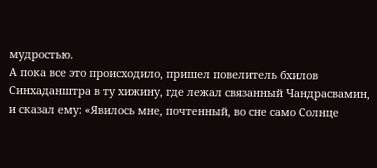мудростью.
А пока все это происходило, пришел повелитель бхилов Синхаданштра в ту хижину, где лежал связанный Чандрасвамин, и сказал ему: «Явилось мне, почтенный, во сне само Солнце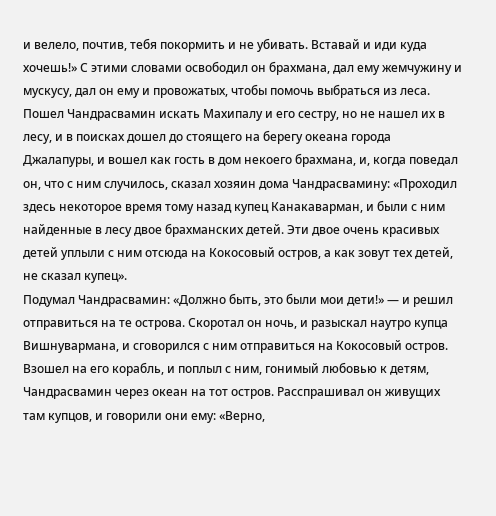и велело, почтив, тебя покормить и не убивать. Вставай и иди куда хочешь!» С этими словами освободил он брахмана, дал ему жемчужину и мускусу, дал он ему и провожатых, чтобы помочь выбраться из леса. Пошел Чандрасвамин искать Махипалу и его сестру, но не нашел их в лесу, и в поисках дошел до стоящего на берегу океана города Джалапуры, и вошел как гость в дом некоего брахмана, и, когда поведал он, что с ним случилось, сказал хозяин дома Чандрасвамину: «Проходил здесь некоторое время тому назад купец Канакаварман, и были с ним найденные в лесу двое брахманских детей. Эти двое очень красивых детей уплыли с ним отсюда на Кокосовый остров, а как зовут тех детей, не сказал купец».
Подумал Чандрасвамин: «Должно быть, это были мои дети!» — и решил отправиться на те острова. Скоротал он ночь, и разыскал наутро купца Вишнувармана, и сговорился с ним отправиться на Кокосовый остров. Взошел на его корабль, и поплыл с ним, гонимый любовью к детям, Чандрасвамин через океан на тот остров. Расспрашивал он живущих там купцов, и говорили они ему: «Верно,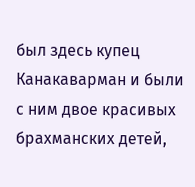был здесь купец Канакаварман и были с ним двое красивых брахманских детей,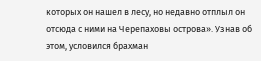которых он нашел в лесу, но недавно отплыл он отсюда с ними на Черепаховы острова». Узнав об этом, условился брахман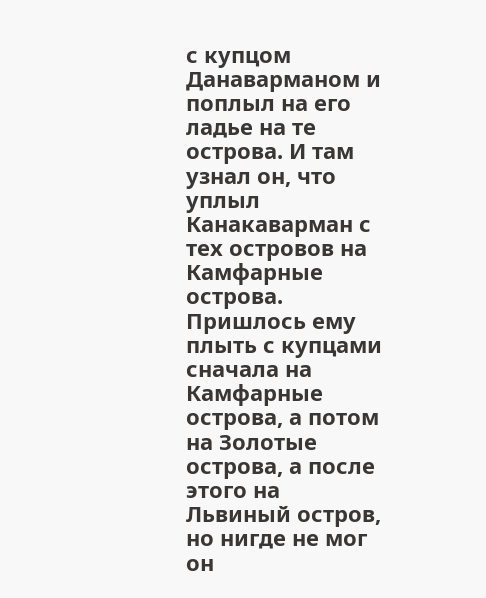с купцом Данаварманом и поплыл на его ладье на те острова. И там узнал он, что уплыл Канакаварман с тех островов на Камфарные острова. Пришлось ему плыть с купцами сначала на Камфарные острова, а потом на Золотые острова, а после этого на Львиный остров, но нигде не мог он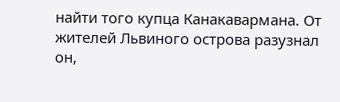найти того купца Канакавармана. От жителей Львиного острова разузнал он,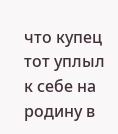что купец тот уплыл к себе на родину в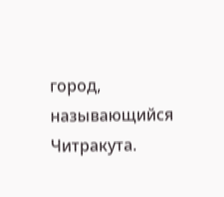город, называющийся Читракута.